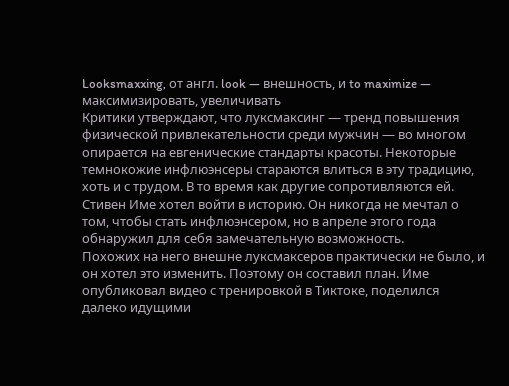Looksmaxxing, от англ. look — внешность, и to maximize — максимизировать, увеличивать
Критики утверждают, что луксмаксинг — тренд повышения физической привлекательности среди мужчин — во многом опирается на евгенические стандарты красоты. Некоторые темнокожие инфлюэнсеры стараются влиться в эту традицию, хоть и с трудом. В то время как другие сопротивляются ей.
Стивен Име хотел войти в историю. Он никогда не мечтал о том, чтобы стать инфлюэнсером, но в апреле этого года обнаружил для себя замечательную возможность.
Похожих на него внешне луксмаксеров практически не было, и он хотел это изменить. Поэтому он составил план. Име опубликовал видео с тренировкой в Тиктоке, поделился далеко идущими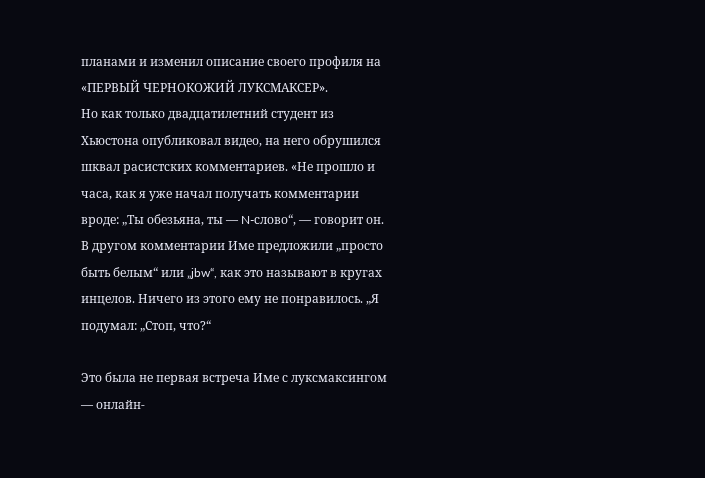планами и изменил описание своего профиля на «ПЕРВЫЙ ЧЕРНОКОЖИЙ ЛУКСМАКСЕР».
Но как только двадцатилетний студент из Хьюстона опубликовал видео, на него обрушился шквал расистских комментариев. «Не прошло и часа, как я уже начал получать комментарии вроде: „Ты обезьяна, ты — N-слово“, — говорит он. В другом комментарии Име предложили „просто быть белым“ или „jbw“, как это называют в кругах инцелов. Ничего из этого ему не понравилось. „Я подумал: „Стоп, что?“

Это была не первая встреча Име с луксмаксингом — онлайн-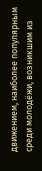движением, наиболее популярным среди молодёжи, возникшим из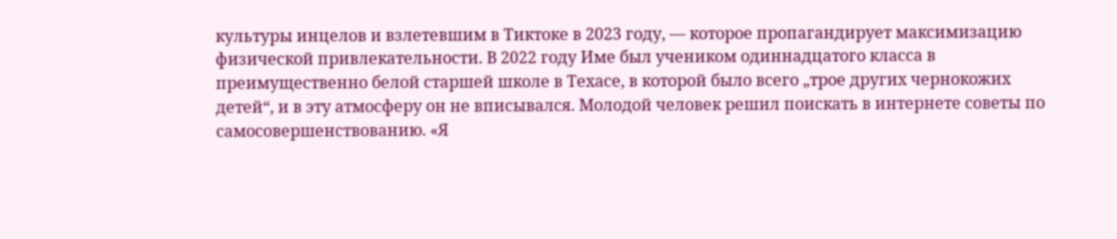культуры инцелов и взлетевшим в Тиктоке в 2023 году, — которое пропагандирует максимизацию физической привлекательности. В 2022 году Име был учеником одиннадцатого класса в преимущественно белой старшей школе в Техасе, в которой было всего „трое других чернокожих детей“, и в эту атмосферу он не вписывался. Молодой человек решил поискать в интернете советы по самосовершенствованию. «Я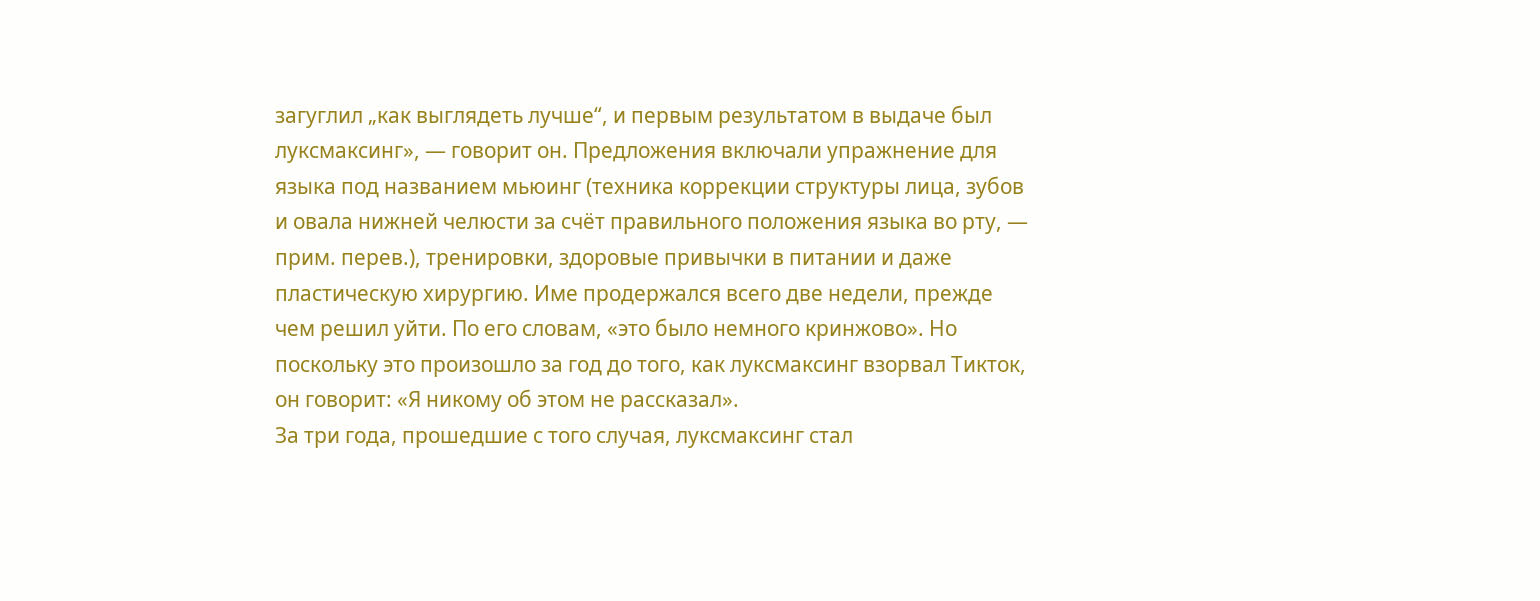загуглил „как выглядеть лучше“, и первым результатом в выдаче был луксмаксинг», — говорит он. Предложения включали упражнение для языка под названием мьюинг (техника коррекции структуры лица, зубов и овала нижней челюсти за счёт правильного положения языка во рту, — прим. перев.), тренировки, здоровые привычки в питании и даже пластическую хирургию. Име продержался всего две недели, прежде чем решил уйти. По его словам, «это было немного кринжово». Но поскольку это произошло за год до того, как луксмаксинг взорвал Тикток, он говорит: «Я никому об этом не рассказал».
За три года, прошедшие с того случая, луксмаксинг стал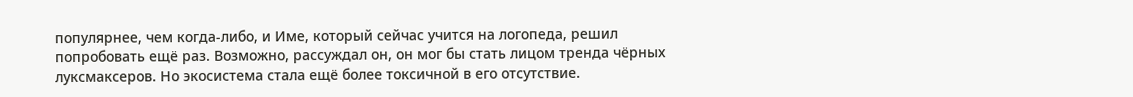популярнее, чем когда-либо, и Име, который сейчас учится на логопеда, решил попробовать ещё раз. Возможно, рассуждал он, он мог бы стать лицом тренда чёрных луксмаксеров. Но экосистема стала ещё более токсичной в его отсутствие.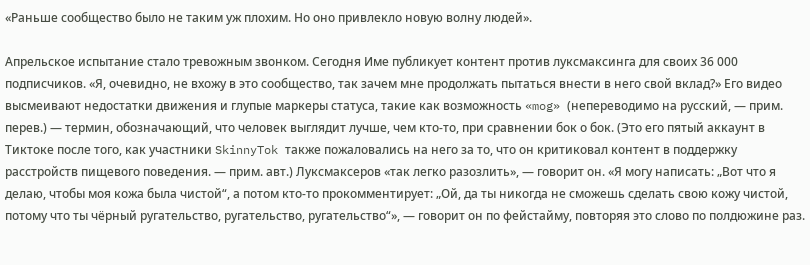«Раньше сообщество было не таким уж плохим. Но оно привлекло новую волну людей».

Апрельское испытание стало тревожным звонком. Сегодня Име публикует контент против луксмаксинга для своих 36 000 подписчиков. «Я, очевидно, не вхожу в это сообщество, так зачем мне продолжать пытаться внести в него свой вклад?» Его видео высмеивают недостатки движения и глупые маркеры статуса, такие как возможность «mog» (непереводимо на русский, — прим. перев.) — термин, обозначающий, что человек выглядит лучше, чем кто-то, при сравнении бок о бок. (Это его пятый аккаунт в Тиктоке после того, как участники SkinnyTok также пожаловались на него за то, что он критиковал контент в поддержку расстройств пищевого поведения. — прим. авт.) Луксмаксеров «так легко разозлить», — говорит он. «Я могу написать: „Вот что я делаю, чтобы моя кожа была чистой“, а потом кто-то прокомментирует: „Ой, да ты никогда не сможешь сделать свою кожу чистой, потому что ты чёрный ругательство, ругательство, ругательство“», — говорит он по фейстайму, повторяя это слово по полдюжине раз.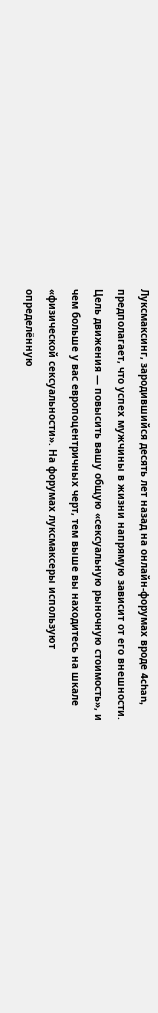Луксмаксинг, зародившийся десять лет назад на онлайн-форумах вроде 4chan, предполагает, что успех мужчины в жизни напрямую зависит от его внешности. Цель движения — повысить вашу общую «сексуальную рыночную стоимость», и чем больше у вас европоцентричных черт, тем выше вы находитесь на шкале «физической сексуальности». На форумах луксмаксеры используют определённую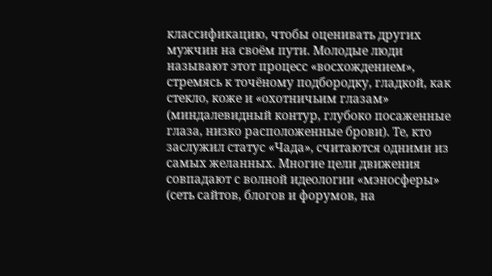классификацию, чтобы оценивать других мужчин на своём пути. Молодые люди называют этот процесс «восхождением», стремясь к точёному подбородку, гладкой, как стекло, коже и «охотничьим глазам» (миндалевидный контур, глубоко посаженные глаза, низко расположенные брови). Те, кто заслужил статус «Чада», считаются одними из самых желанных. Многие цели движения совпадают с волной идеологии «мэносферы» (сеть сайтов, блогов и форумов, на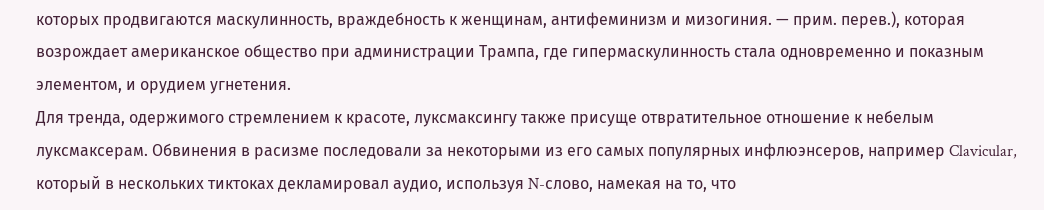которых продвигаются маскулинность, враждебность к женщинам, антифеминизм и мизогиния. — прим. перев.), которая возрождает американское общество при администрации Трампа, где гипермаскулинность стала одновременно и показным элементом, и орудием угнетения.
Для тренда, одержимого стремлением к красоте, луксмаксингу также присуще отвратительное отношение к небелым луксмаксерам. Обвинения в расизме последовали за некоторыми из его самых популярных инфлюэнсеров, например Clavicular, который в нескольких тиктоках декламировал аудио, используя N-слово, намекая на то, что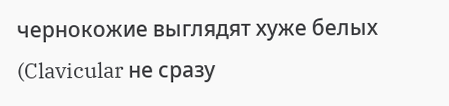чернокожие выглядят хуже белых (Clavicular не сразу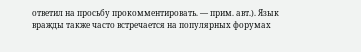ответил на просьбу прокомментировать. — прим. авт.). Язык вражды также часто встречается на популярных форумах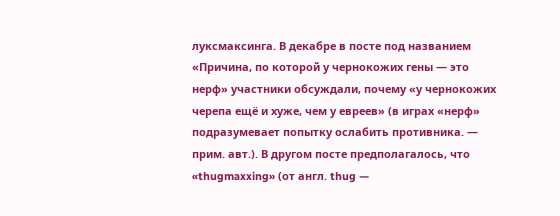луксмаксинга. В декабре в посте под названием «Причина, по которой у чернокожих гены — это нерф» участники обсуждали, почему «у чернокожих черепа ещё и хуже, чем у евреев» (в играх «нерф» подразумевает попытку ослабить противника. — прим. авт.). В другом посте предполагалось, что «thugmaxxing» (от англ. thug —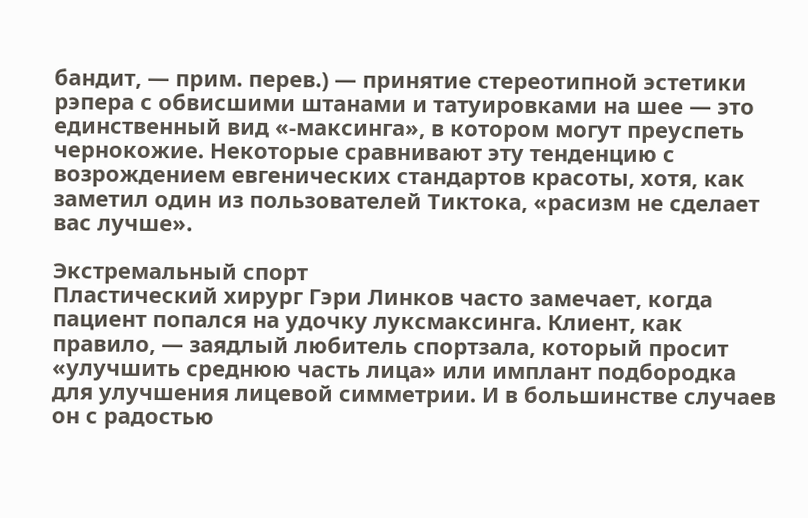бандит, — прим. перев.) — принятие стереотипной эстетики рэпера с обвисшими штанами и татуировками на шее — это единственный вид «-максинга», в котором могут преуспеть чернокожие. Некоторые сравнивают эту тенденцию с возрождением евгенических стандартов красоты, хотя, как заметил один из пользователей Тиктока, «расизм не сделает вас лучше».

Экстремальный спорт
Пластический хирург Гэри Линков часто замечает, когда пациент попался на удочку луксмаксинга. Клиент, как правило, — заядлый любитель спортзала, который просит «улучшить среднюю часть лица» или имплант подбородка для улучшения лицевой симметрии. И в большинстве случаев он с радостью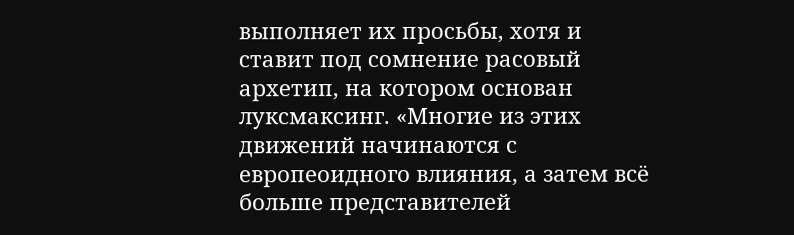выполняет их просьбы, хотя и ставит под сомнение расовый архетип, на котором основан луксмаксинг. «Многие из этих движений начинаются с европеоидного влияния, а затем всё больше представителей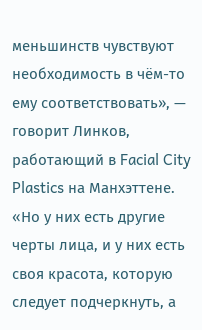меньшинств чувствуют необходимость в чём-то ему соответствовать», — говорит Линков, работающий в Facial City Plastics на Манхэттене. «Но у них есть другие черты лица, и у них есть своя красота, которую следует подчеркнуть, а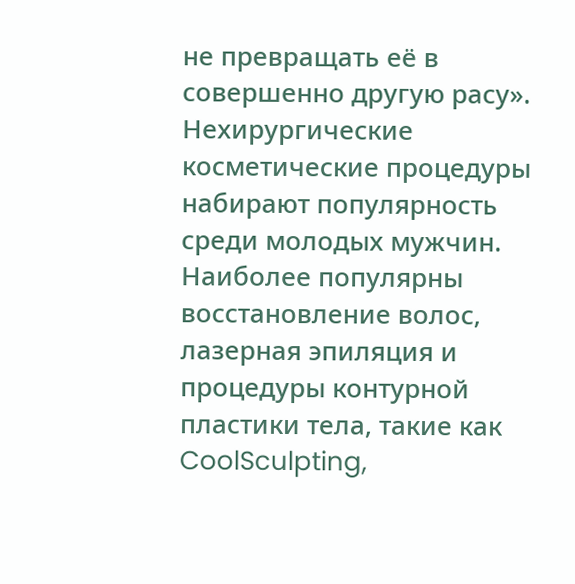не превращать её в совершенно другую расу».
Нехирургические косметические процедуры набирают популярность среди молодых мужчин. Наиболее популярны восстановление волос, лазерная эпиляция и процедуры контурной пластики тела, такие как CoolSculpting,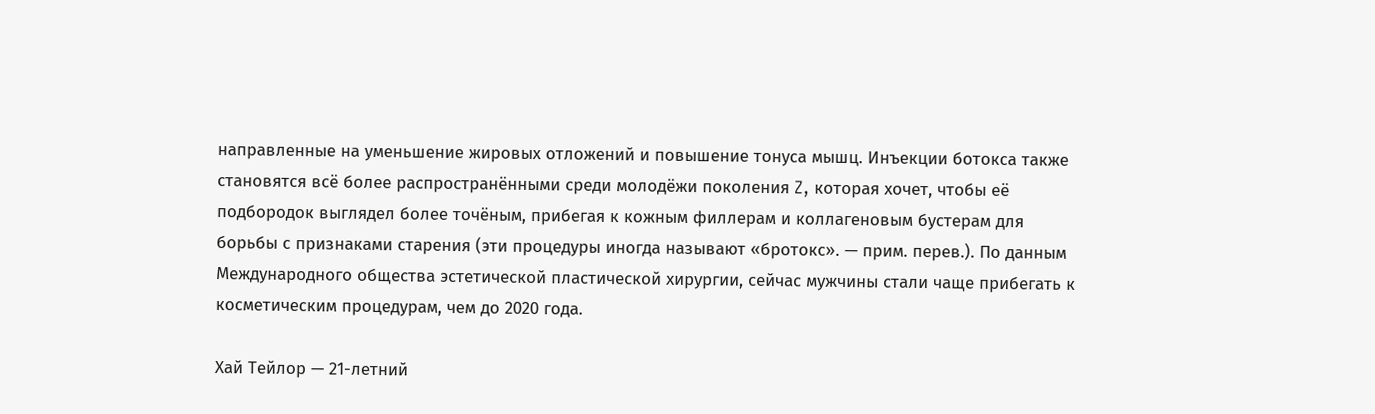направленные на уменьшение жировых отложений и повышение тонуса мышц. Инъекции ботокса также становятся всё более распространёнными среди молодёжи поколения Z, которая хочет, чтобы её подбородок выглядел более точёным, прибегая к кожным филлерам и коллагеновым бустерам для борьбы с признаками старения (эти процедуры иногда называют «бротокс». — прим. перев.). По данным Международного общества эстетической пластической хирургии, сейчас мужчины стали чаще прибегать к косметическим процедурам, чем до 2020 года.

Хай Тейлор — 21-летний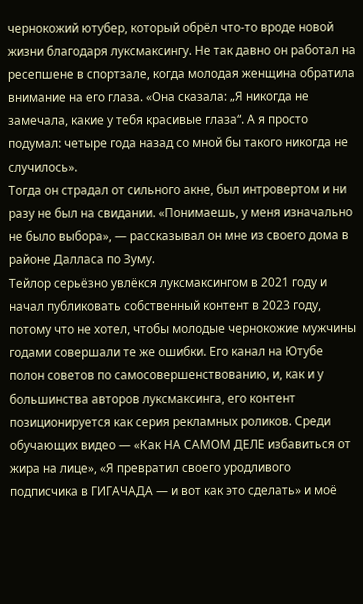чернокожий ютубер, который обрёл что-то вроде новой жизни благодаря луксмаксингу. Не так давно он работал на ресепшене в спортзале, когда молодая женщина обратила внимание на его глаза. «Она сказала: „Я никогда не замечала, какие у тебя красивые глаза“. А я просто подумал: четыре года назад со мной бы такого никогда не случилось».
Тогда он страдал от сильного акне, был интровертом и ни разу не был на свидании. «Понимаешь, у меня изначально не было выбора», — рассказывал он мне из своего дома в районе Далласа по Зуму.
Тейлор серьёзно увлёкся луксмаксингом в 2021 году и начал публиковать собственный контент в 2023 году, потому что не хотел, чтобы молодые чернокожие мужчины годами совершали те же ошибки. Его канал на Ютубе полон советов по самосовершенствованию, и, как и у большинства авторов луксмаксинга, его контент позиционируется как серия рекламных роликов. Среди обучающих видео — «Как НА САМОМ ДЕЛЕ избавиться от жира на лице», «Я превратил своего уродливого подписчика в ГИГАЧАДА — и вот как это сделать» и моё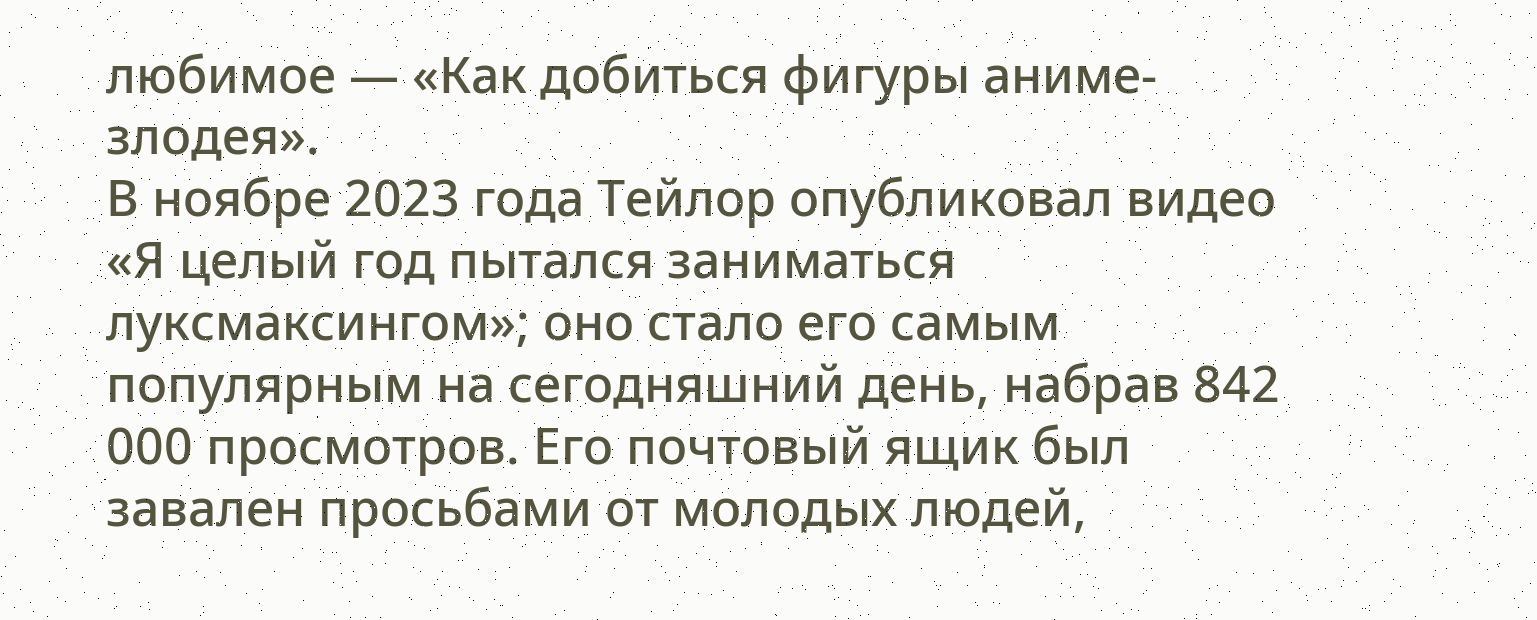любимое — «Как добиться фигуры аниме-злодея».
В ноябре 2023 года Тейлор опубликовал видео «Я целый год пытался заниматься луксмаксингом»; оно стало его самым популярным на сегодняшний день, набрав 842 000 просмотров. Его почтовый ящик был завален просьбами от молодых людей,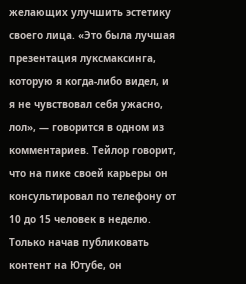желающих улучшить эстетику своего лица. «Это была лучшая презентация луксмаксинга, которую я когда-либо видел, и я не чувствовал себя ужасно, лол», — говорится в одном из комментариев. Тейлор говорит, что на пике своей карьеры он консультировал по телефону от 10 до 15 человек в неделю.
Только начав публиковать контент на Ютубе, он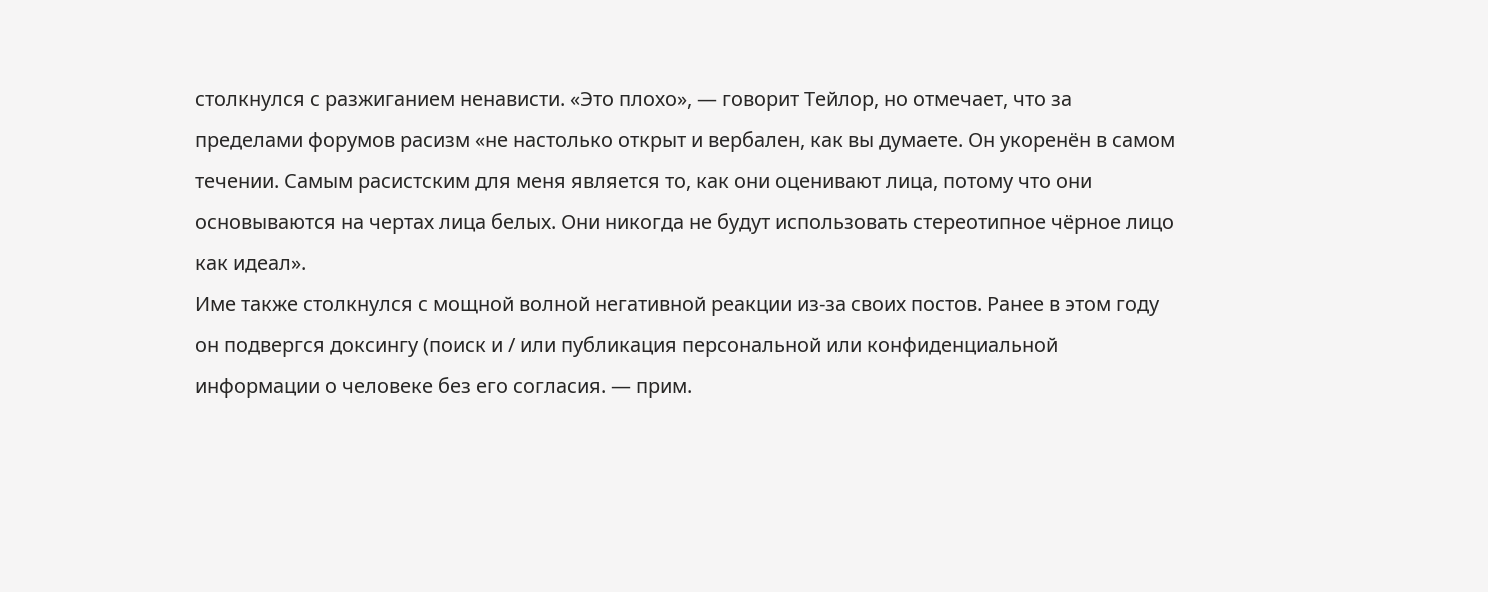столкнулся с разжиганием ненависти. «Это плохо», — говорит Тейлор, но отмечает, что за пределами форумов расизм «не настолько открыт и вербален, как вы думаете. Он укоренён в самом течении. Самым расистским для меня является то, как они оценивают лица, потому что они основываются на чертах лица белых. Они никогда не будут использовать стереотипное чёрное лицо как идеал».
Име также столкнулся с мощной волной негативной реакции из-за своих постов. Ранее в этом году он подвергся доксингу (поиск и / или публикация персональной или конфиденциальной информации о человеке без его согласия. — прим.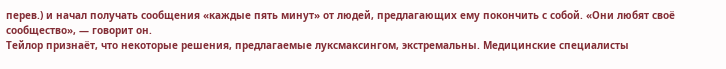перев.) и начал получать сообщения «каждые пять минут» от людей, предлагающих ему покончить с собой. «Они любят своё сообщество», — говорит он.
Тейлор признаёт, что некоторые решения, предлагаемые луксмаксингом, экстремальны. Медицинские специалисты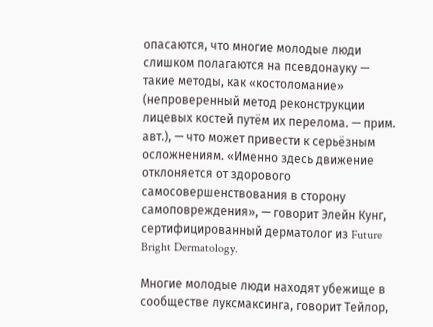опасаются, что многие молодые люди слишком полагаются на псевдонауку — такие методы, как «костоломание» (непроверенный метод реконструкции лицевых костей путём их перелома. — прим. авт.), — что может привести к серьёзным осложнениям. «Именно здесь движение отклоняется от здорового самосовершенствования в сторону самоповреждения», — говорит Элейн Кунг, сертифицированный дерматолог из Future Bright Dermatology.

Многие молодые люди находят убежище в сообществе луксмаксинга, говорит Тейлор,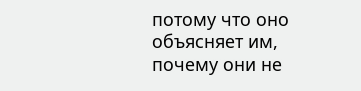потому что оно объясняет им, почему они не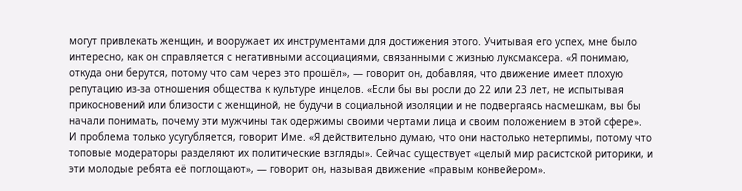могут привлекать женщин, и вооружает их инструментами для достижения этого. Учитывая его успех, мне было интересно, как он справляется с негативными ассоциациями, связанными с жизнью луксмаксера. «Я понимаю, откуда они берутся, потому что сам через это прошёл», — говорит он, добавляя, что движение имеет плохую репутацию из-за отношения общества к культуре инцелов. «Если бы вы росли до 22 или 23 лет, не испытывая прикосновений или близости с женщиной, не будучи в социальной изоляции и не подвергаясь насмешкам, вы бы начали понимать, почему эти мужчины так одержимы своими чертами лица и своим положением в этой сфере».
И проблема только усугубляется, говорит Име. «Я действительно думаю, что они настолько нетерпимы, потому что топовые модераторы разделяют их политические взгляды». Сейчас существует «целый мир расистской риторики, и эти молодые ребята её поглощают», — говорит он, называя движение «правым конвейером».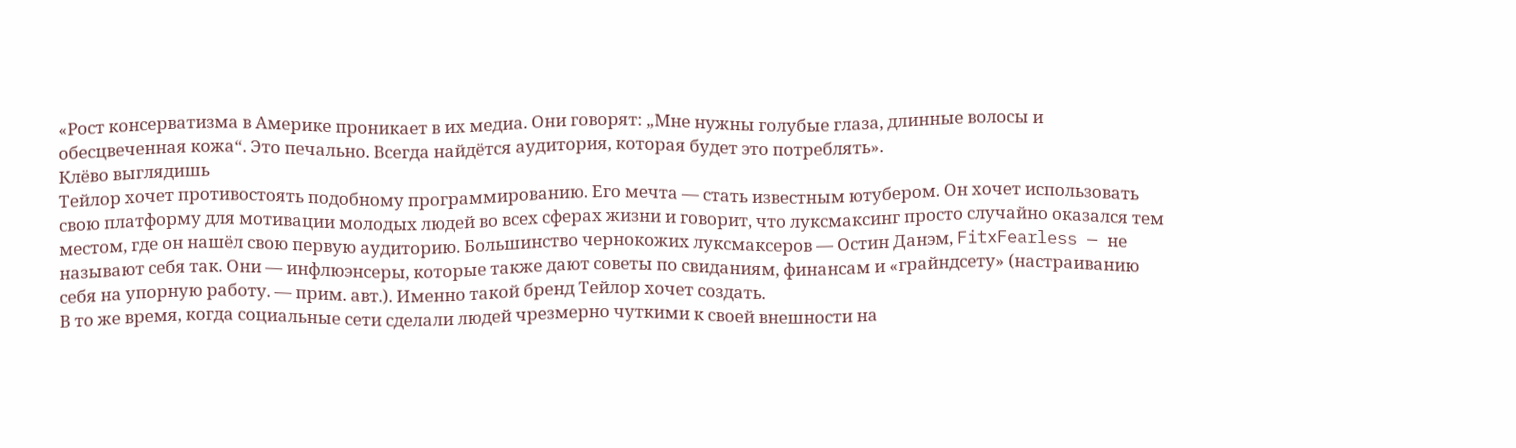«Рост консерватизма в Америке проникает в их медиа. Они говорят: „Мне нужны голубые глаза, длинные волосы и обесцвеченная кожа“. Это печально. Всегда найдётся аудитория, которая будет это потреблять».
Клёво выглядишь
Тейлор хочет противостоять подобному программированию. Его мечта — стать известным ютубером. Он хочет использовать свою платформу для мотивации молодых людей во всех сферах жизни и говорит, что луксмаксинг просто случайно оказался тем местом, где он нашёл свою первую аудиторию. Большинство чернокожих луксмаксеров — Остин Данэм, FitxFearless — не называют себя так. Они — инфлюэнсеры, которые также дают советы по свиданиям, финансам и «грайндсету» (настраиванию себя на упорную работу. — прим. авт.). Именно такой бренд Тейлор хочет создать.
В то же время, когда социальные сети сделали людей чрезмерно чуткими к своей внешности на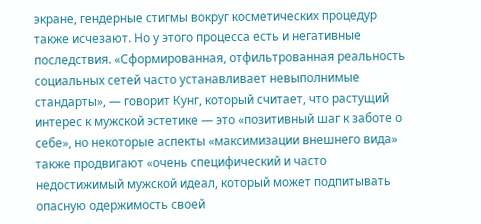экране, гендерные стигмы вокруг косметических процедур также исчезают. Но у этого процесса есть и негативные последствия. «Сформированная, отфильтрованная реальность социальных сетей часто устанавливает невыполнимые стандарты», — говорит Кунг, который считает, что растущий интерес к мужской эстетике — это «позитивный шаг к заботе о себе», но некоторые аспекты «максимизации внешнего вида» также продвигают «очень специфический и часто недостижимый мужской идеал, который может подпитывать опасную одержимость своей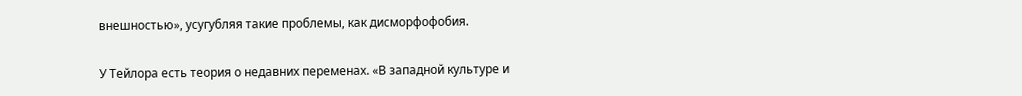внешностью», усугубляя такие проблемы, как дисморфофобия.

У Тейлора есть теория о недавних переменах. «В западной культуре и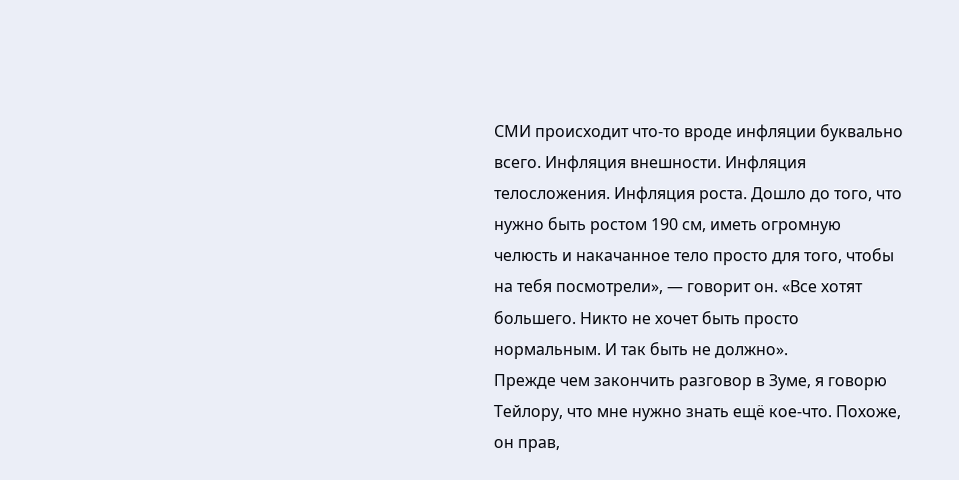СМИ происходит что-то вроде инфляции буквально всего. Инфляция внешности. Инфляция телосложения. Инфляция роста. Дошло до того, что нужно быть ростом 190 см, иметь огромную челюсть и накачанное тело просто для того, чтобы на тебя посмотрели», — говорит он. «Все хотят большего. Никто не хочет быть просто нормальным. И так быть не должно».
Прежде чем закончить разговор в Зуме, я говорю Тейлору, что мне нужно знать ещё кое-что. Похоже, он прав,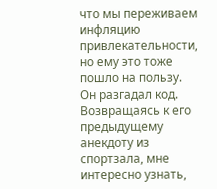что мы переживаем инфляцию привлекательности, но ему это тоже пошло на пользу. Он разгадал код. Возвращаясь к его предыдущему анекдоту из спортзала, мне интересно узнать,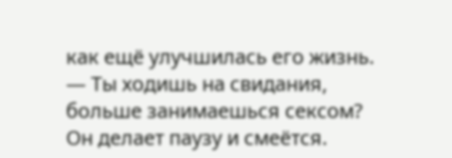как ещё улучшилась его жизнь.
— Ты ходишь на свидания, больше занимаешься сексом?
Он делает паузу и смеётся.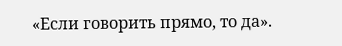«Если говорить прямо, то да».